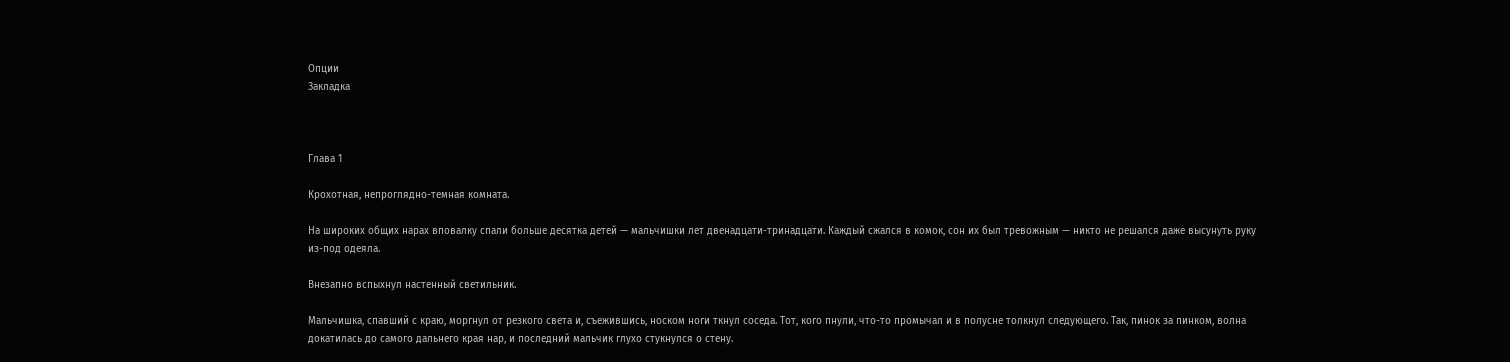Опции
Закладка



Глава 1

Крохотная, непроглядно-темная комната.

На широких общих нарах вповалку спали больше десятка детей — мальчишки лет двенадцати-тринадцати. Каждый сжался в комок, сон их был тревожным — никто не решался даже высунуть руку из-под одеяла.

Внезапно вспыхнул настенный светильник.

Мальчишка, спавший с краю, моргнул от резкого света и, съежившись, носком ноги ткнул соседа. Тот, кого пнули, что-то промычал и в полусне толкнул следующего. Так, пинок за пинком, волна докатилась до самого дальнего края нар, и последний мальчик глухо стукнулся о стену.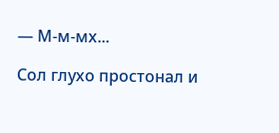— М-м-мх...

Сол глухо простонал и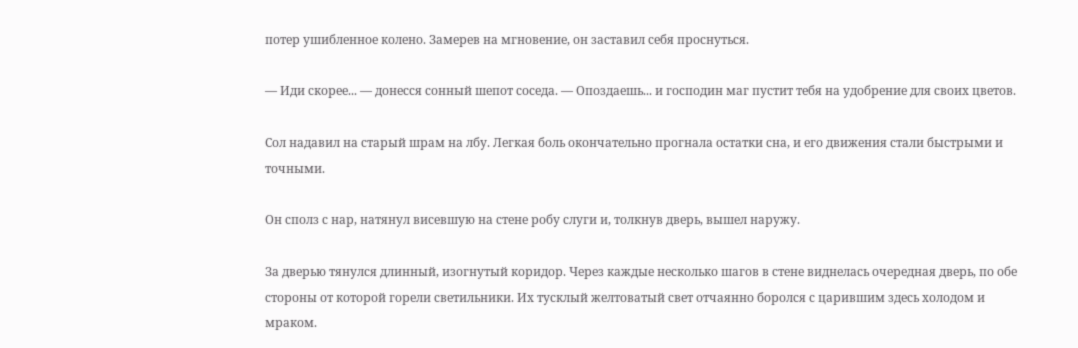потер ушибленное колено. Замерев на мгновение, он заставил себя проснуться.

— Иди скорее... — донесся сонный шепот соседа. — Опоздаешь... и господин маг пустит тебя на удобрение для своих цветов.

Сол надавил на старый шрам на лбу. Легкая боль окончательно прогнала остатки сна, и его движения стали быстрыми и точными.

Он сполз с нар, натянул висевшую на стене робу слуги и, толкнув дверь, вышел наружу.

За дверью тянулся длинный, изогнутый коридор. Через каждые несколько шагов в стене виднелась очередная дверь, по обе стороны от которой горели светильники. Их тусклый желтоватый свет отчаянно боролся с царившим здесь холодом и мраком.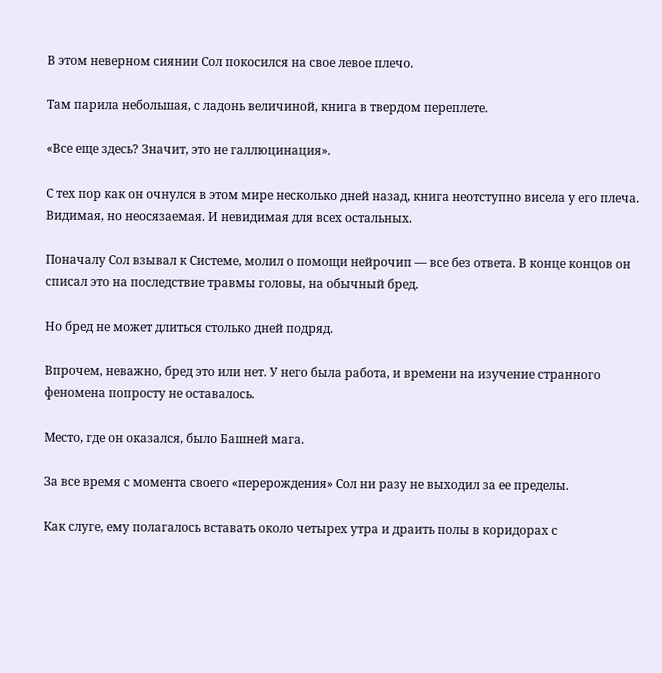В этом неверном сиянии Сол покосился на свое левое плечо.

Там парила небольшая, с ладонь величиной, книга в твердом переплете.

«Все еще здесь? Значит, это не галлюцинация».

С тех пор как он очнулся в этом мире несколько дней назад, книга неотступно висела у его плеча. Видимая, но неосязаемая. И невидимая для всех остальных.

Поначалу Сол взывал к Системе, молил о помощи нейрочип — все без ответа. В конце концов он списал это на последствие травмы головы, на обычный бред.

Но бред не может длиться столько дней подряд.

Впрочем, неважно, бред это или нет. У него была работа, и времени на изучение странного феномена попросту не оставалось.

Место, где он оказался, было Башней мага.

За все время с момента своего «перерождения» Сол ни разу не выходил за ее пределы.

Как слуге, ему полагалось вставать около четырех утра и драить полы в коридорах с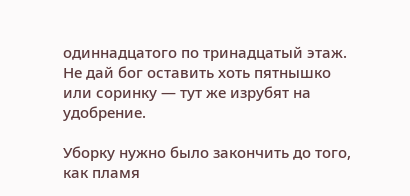одиннадцатого по тринадцатый этаж. Не дай бог оставить хоть пятнышко или соринку — тут же изрубят на удобрение.

Уборку нужно было закончить до того, как пламя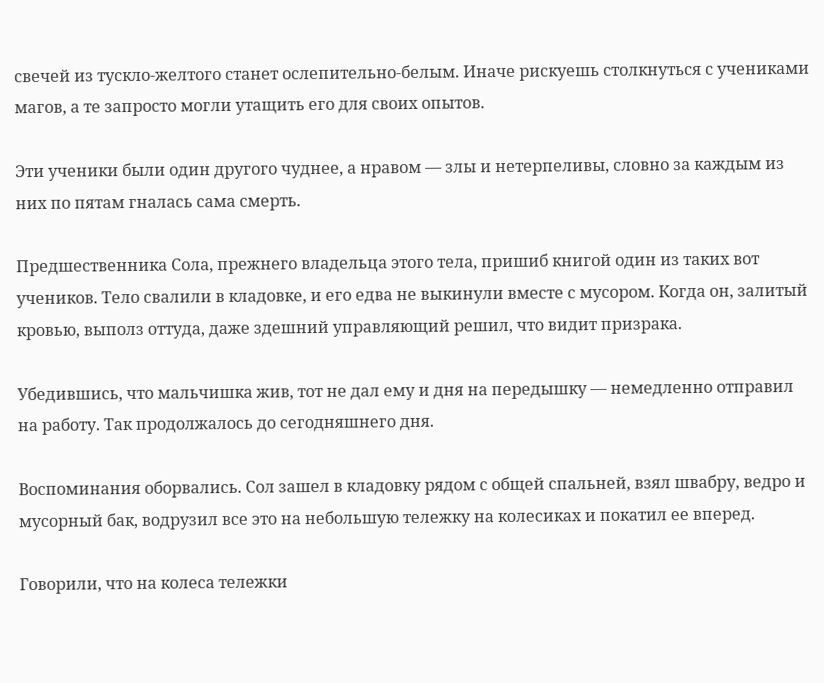свечей из тускло-желтого станет ослепительно-белым. Иначе рискуешь столкнуться с учениками магов, а те запросто могли утащить его для своих опытов.

Эти ученики были один другого чуднее, а нравом — злы и нетерпеливы, словно за каждым из них по пятам гналась сама смерть.

Предшественника Сола, прежнего владельца этого тела, пришиб книгой один из таких вот учеников. Тело свалили в кладовке, и его едва не выкинули вместе с мусором. Когда он, залитый кровью, выполз оттуда, даже здешний управляющий решил, что видит призрака.

Убедившись, что мальчишка жив, тот не дал ему и дня на передышку — немедленно отправил на работу. Так продолжалось до сегодняшнего дня.

Воспоминания оборвались. Сол зашел в кладовку рядом с общей спальней, взял швабру, ведро и мусорный бак, водрузил все это на небольшую тележку на колесиках и покатил ее вперед.

Говорили, что на колеса тележки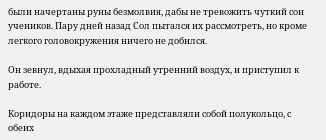были начертаны руны безмолвия, дабы не тревожить чуткий сон учеников. Пару дней назад Сол пытался их рассмотреть, но кроме легкого головокружения ничего не добился.

Он зевнул, вдыхая прохладный утренний воздух, и приступил к работе.

Коридоры на каждом этаже представляли собой полукольцо, с обеих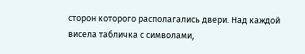сторон которого располагались двери. Над каждой висела табличка с символами,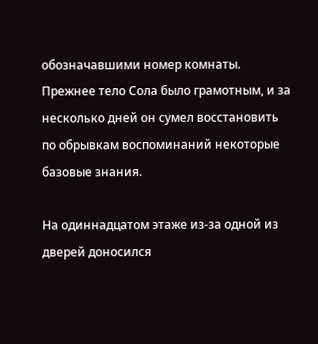обозначавшими номер комнаты. Прежнее тело Сола было грамотным, и за несколько дней он сумел восстановить по обрывкам воспоминаний некоторые базовые знания.

На одиннадцатом этаже из-за одной из дверей доносился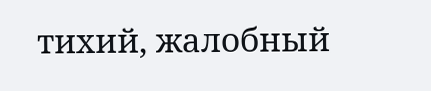тихий, жалобный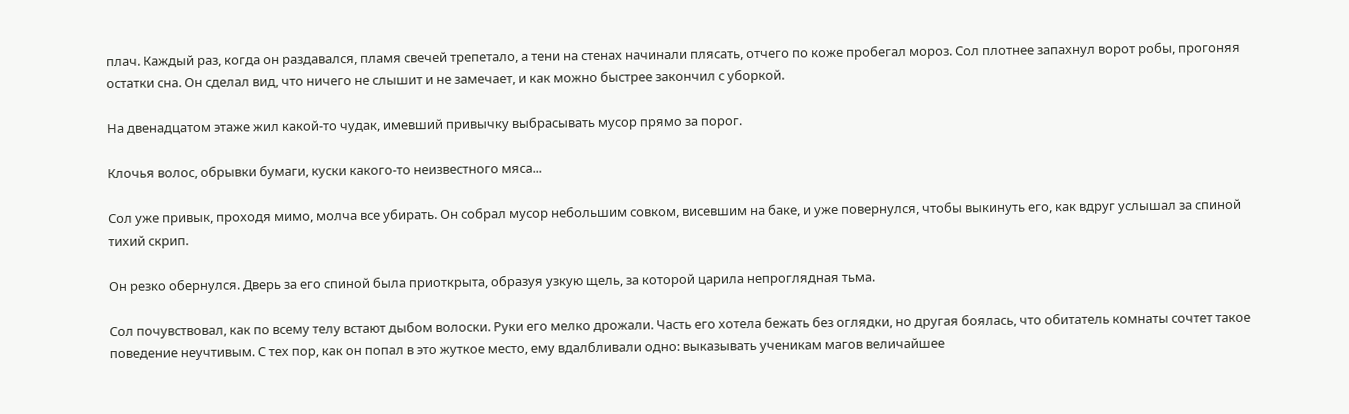плач. Каждый раз, когда он раздавался, пламя свечей трепетало, а тени на стенах начинали плясать, отчего по коже пробегал мороз. Сол плотнее запахнул ворот робы, прогоняя остатки сна. Он сделал вид, что ничего не слышит и не замечает, и как можно быстрее закончил с уборкой.

На двенадцатом этаже жил какой-то чудак, имевший привычку выбрасывать мусор прямо за порог.

Клочья волос, обрывки бумаги, куски какого-то неизвестного мяса...

Сол уже привык, проходя мимо, молча все убирать. Он собрал мусор небольшим совком, висевшим на баке, и уже повернулся, чтобы выкинуть его, как вдруг услышал за спиной тихий скрип.

Он резко обернулся. Дверь за его спиной была приоткрыта, образуя узкую щель, за которой царила непроглядная тьма.

Сол почувствовал, как по всему телу встают дыбом волоски. Руки его мелко дрожали. Часть его хотела бежать без оглядки, но другая боялась, что обитатель комнаты сочтет такое поведение неучтивым. С тех пор, как он попал в это жуткое место, ему вдалбливали одно: выказывать ученикам магов величайшее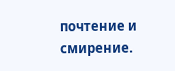почтение и смирение.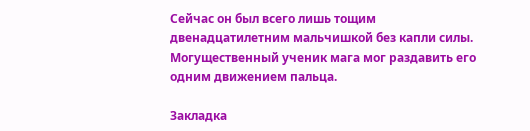Сейчас он был всего лишь тощим двенадцатилетним мальчишкой без капли силы. Могущественный ученик мага мог раздавить его одним движением пальца.

Закладка